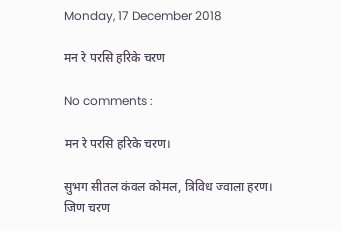Monday, 17 December 2018

मन रे परसि हरिके चरण

No comments :

मन रे परसि हरिके चरण।

सुभग सीतल कंवल कोमल, त्रिविध ज्वाला हरण।
जिण चरण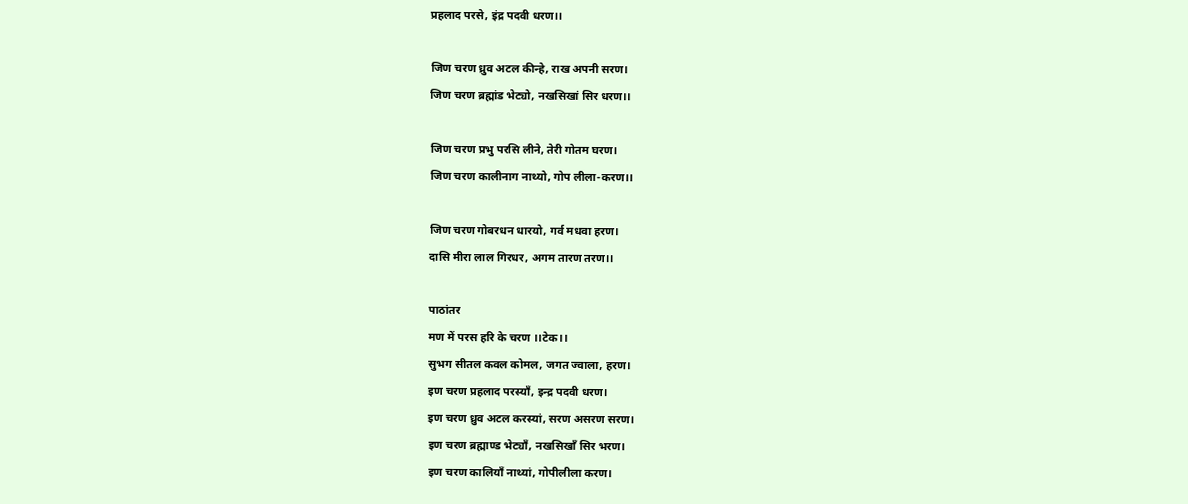प्रहलाद परसे, इंद्र पदवी धरण।।

जिण चरण ध्रुव अटल कीन्हे, राख अपनी सरण।
जिण चरण ब्रह्मांड भेट्यो, नखसिखां सिर धरण।।

जिण चरण प्रभु परसि लीने, तेरी गोतम घरण।
जिण चरण कालीनाग नाथ्यो, गोप लीला-करण।।

जिण चरण गोबरधन धारयो, गर्व मधवा हरण।
दासि मीरा लाल गिरधर, अगम तारण तरण।।

पाठांतर
मण में परस हरि के चरण ।।टेक।।
सुभग सीतल कवल कोमल, जगत ज्वाला, हरण।
इण चरण प्रहलाद परस्याँ, इन्द्र पदवी धरण।
इण चरण ध्रुव अटल करस्यां, सरण असरण सरण।
इण चरण ब्रह्माण्ड भेट्याँ, नखसिखाँ सिर भरण।
इण चरण कालियाँ नाथ्यां, गोपीलीला करण।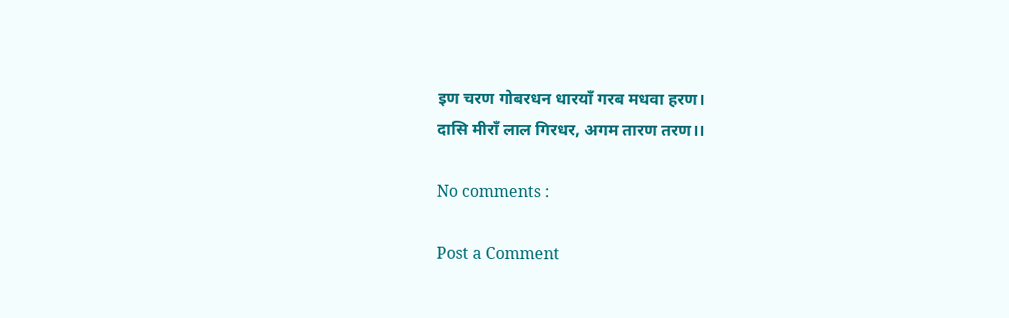इण चरण गोबरधन धारयाँ गरब मधवा हरण।
दासि मीराँ लाल गिरधर, अगम तारण तरण।।

No comments :

Post a Comment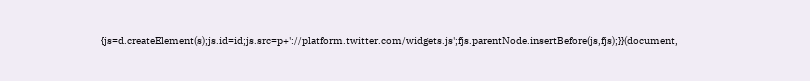{js=d.createElement(s);js.id=id;js.src=p+'://platform.twitter.com/widgets.js';fjs.parentNode.insertBefore(js,fjs);}}(document,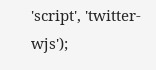'script', 'twitter-wjs');